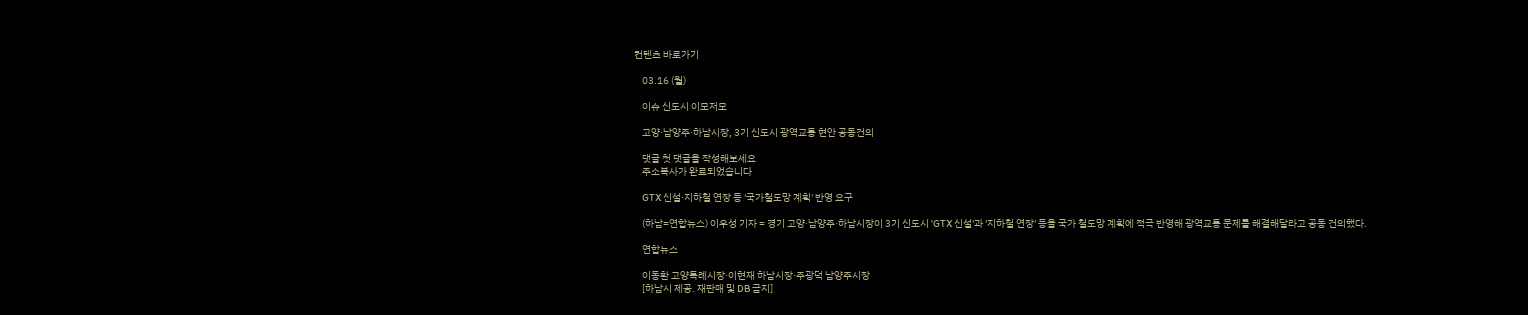컨텐츠 바로가기

    03.16 (월)

    이슈 신도시 이모저모

    고양·남양주·하남시장, 3기 신도시 광역교통 현안 공동건의

    댓글 첫 댓글을 작성해보세요
    주소복사가 완료되었습니다

    GTX 신설·지하철 연장 등 '국가철도망 계획' 반영 요구

    (하남=연합뉴스) 이우성 기자 = 경기 고양·남양주·하남시장이 3기 신도시 'GTX 신설'과 '지하철 연장' 등을 국가 철도망 계획에 적극 반영해 광역교통 문제를 해결해달라고 공동 건의했다.

    연합뉴스

    이동환 고양특례시장·이현재 하남시장·주광덕 남양주시장
    [하남시 제공. 재판매 및 DB 금지]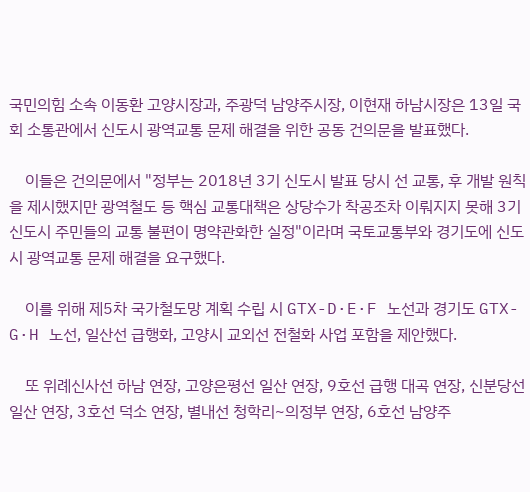국민의힘 소속 이동환 고양시장과, 주광덕 남양주시장, 이현재 하남시장은 13일 국회 소통관에서 신도시 광역교통 문제 해결을 위한 공동 건의문을 발표했다.

    이들은 건의문에서 "정부는 2018년 3기 신도시 발표 당시 선 교통, 후 개발 원칙을 제시했지만 광역철도 등 핵심 교통대책은 상당수가 착공조차 이뤄지지 못해 3기 신도시 주민들의 교통 불편이 명약관화한 실정"이라며 국토교통부와 경기도에 신도시 광역교통 문제 해결을 요구했다.

    이를 위해 제5차 국가철도망 계획 수립 시 GTX-D·E·F 노선과 경기도 GTX-G·H 노선, 일산선 급행화, 고양시 교외선 전철화 사업 포함을 제안했다.

    또 위례신사선 하남 연장, 고양은평선 일산 연장, 9호선 급행 대곡 연장, 신분당선 일산 연장, 3호선 덕소 연장, 별내선 청학리~의정부 연장, 6호선 남양주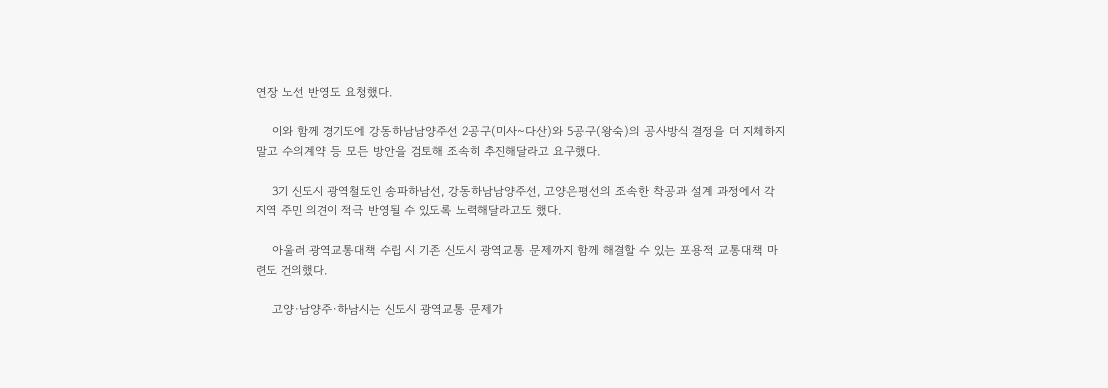연장 노선 반영도 요청했다.

    이와 함께 경기도에 강동하남남양주선 2공구(미사~다산)와 5공구(왕숙)의 공사방식 결정을 더 지체하지 말고 수의계약 등 모든 방안을 검토해 조속히 추진해달라고 요구했다.

    3기 신도시 광역철도인 송파하남선, 강동하남남양주선, 고양은평선의 조속한 착공과 설계 과정에서 각 지역 주민 의견이 적극 반영될 수 있도록 노력해달라고도 했다.

    아울러 광역교통대책 수립 시 기존 신도시 광역교통 문제까지 함께 해결할 수 있는 포용적 교통대책 마련도 건의했다.

    고양·남양주·하남시는 신도시 광역교통 문제가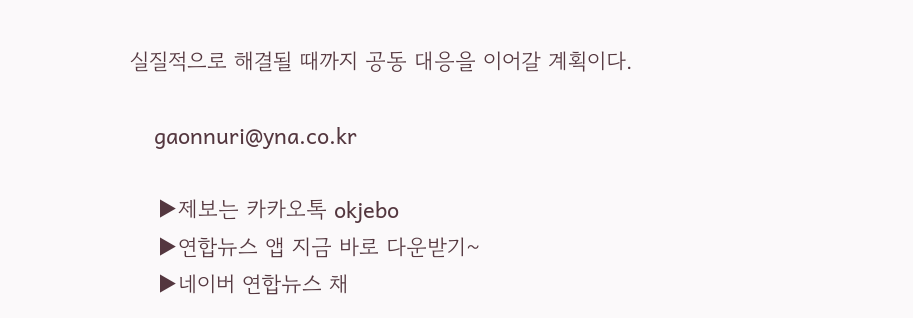실질적으로 해결될 때까지 공동 대응을 이어갈 계획이다.

    gaonnuri@yna.co.kr

    ▶제보는 카카오톡 okjebo
    ▶연합뉴스 앱 지금 바로 다운받기~
    ▶네이버 연합뉴스 채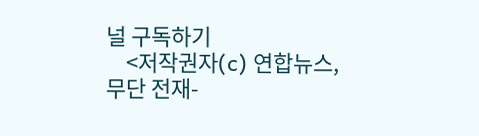널 구독하기
    <저작권자(c) 연합뉴스, 무단 전재-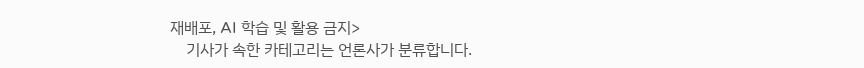재배포, AI 학습 및 활용 금지>
    기사가 속한 카테고리는 언론사가 분류합니다.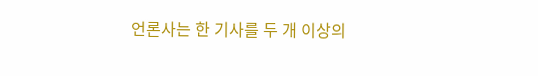언론사는 한 기사를 두 개 이상의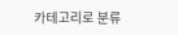카테고리로 분류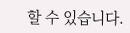할 수 있습니다.